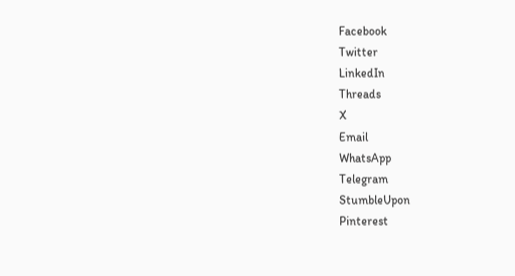Facebook
Twitter
LinkedIn
Threads
X
Email
WhatsApp
Telegram
StumbleUpon
Pinterest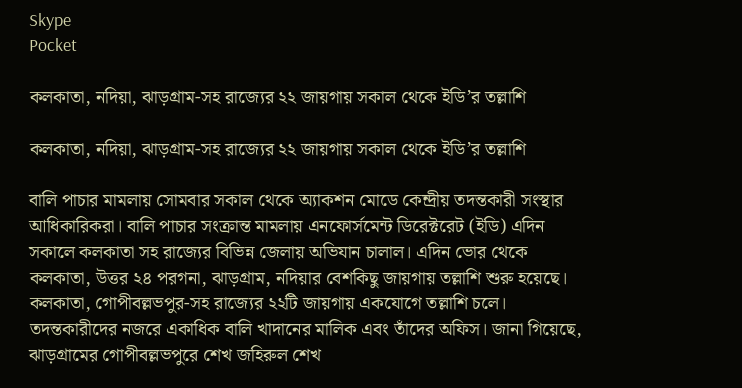Skype
Pocket

কলকাতা, নদিয়া, ঝাড়গ্ৰাম-সহ রাজ্যের ২২ জায়গায় সকাল থেকে ইডি’র তল্লাশি

কলকাতা, নদিয়া, ঝাড়গ্ৰাম-সহ রাজ্যের ২২ জায়গায় সকাল থেকে ইডি’র তল্লাশি

বালি পাচার মামলায় সোমবার সকাল থেকে অ্যাকশন মোডে কেন্দ্রীয় তদন্তকারী সংস্থার আধিকারিকরা। বালি পাচার সংক্রান্ত মামলায় এনফোর্সমেন্ট ডিরেক্টরেট (ইডি) এদিন সকালে কলকাতা সহ রাজ্যের বিভিন্ন জেলায় অভিযান চালাল। এদিন ভোর থেকে কলকাতা, উত্তর ২৪ পরগনা, ঝাড়গ্রাম, নদিয়ার বেশকিছু জায়গায় তল্লাশি শুরু হয়েছে। কলকাতা, গোপীবল্লভপুর-সহ রাজ্যের ২২টি জায়গায় একযোগে তল্লাশি চলে। তদন্তকারীদের নজরে একাধিক বালি খাদানের মালিক এবং তাঁদের অফিস। জানা গিয়েছে, ঝাড়গ্রামের গোপীবল্লভপুরে শেখ জহিরুল শেখ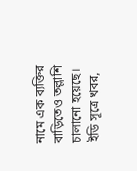নামে এক ব্যক্তির বাড়িতেও তল্লাশি চালানো হয়েছে। ইডি সূত্রে খবর,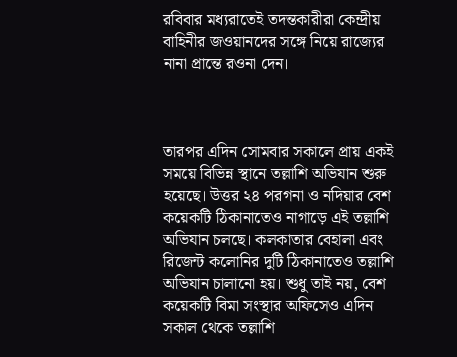রবিবার মধ্যরাতেই তদন্তকারীরা কেন্দ্রীয় বাহিনীর জওয়ানদের সঙ্গে নিয়ে রাজ্যের নানা প্রান্তে রওনা দেন।



তারপর এদিন সোমবার সকালে প্রায় একই সময়ে বিভিন্ন স্থানে তল্লাশি অভিযান শুরু হয়েছে। উত্তর ২৪ পরগনা ও নদিয়ার বেশ কয়েকটি ঠিকানাতেও নাগাড়ে এই তল্লাশি অভিযান চলছে। কলকাতার বেহালা এবং রিজেন্ট কলোনির দুটি ঠিকানাতেও তল্লাশি অভিযান চালানো হয়। শুধু তাই নয়, বেশ কয়েকটি বিমা সংস্থার অফিসেও এদিন সকাল থেকে তল্লাশি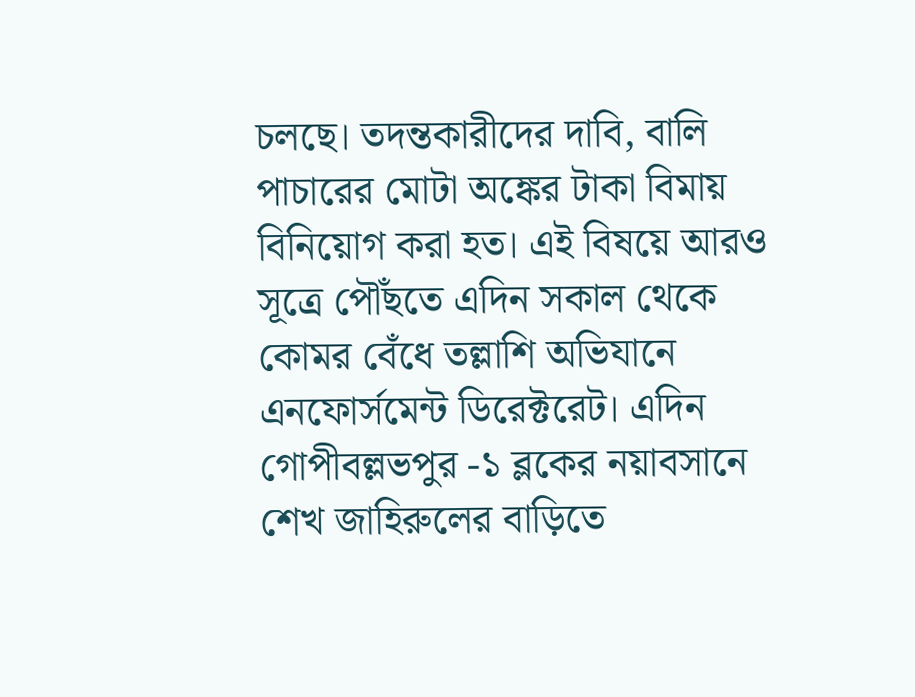চলছে। তদন্তকারীদের দাবি, বালি পাচারের মোটা অঙ্কের টাকা বিমায় বিনিয়োগ করা হত। এই বিষয়ে আরও সূত্রে পৌঁছতে এদিন সকাল থেকে কোমর বেঁধে তল্লাশি অভিযানে এনফোর্সমেন্ট ডিরেক্টরেট। এদিন গোপীবল্লভপুর -১ ব্লকের নয়াবসানে শেখ জাহিরুলের বাড়িতে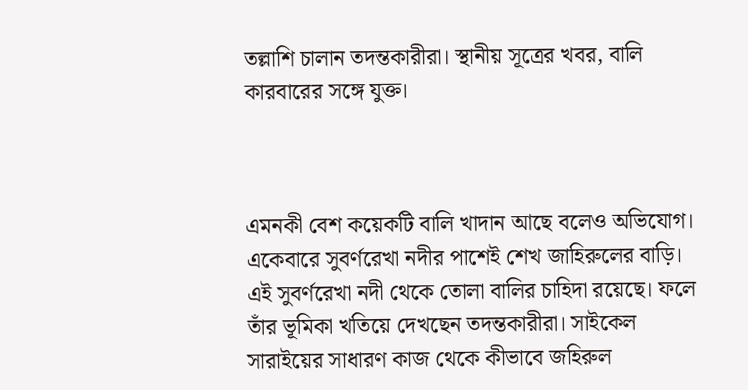তল্লাশি চালান তদন্তকারীরা। স্থানীয় সূত্রের খবর, বালি কারবারের সঙ্গে যুক্ত।



এমনকী বেশ কয়েকটি বালি খাদান আছে বলেও অভিযোগ। একেবারে সুবর্ণরেখা নদীর পাশেই শেখ জাহিরুলের বাড়ি। এই সুবর্ণরেখা নদী থেকে তোলা বালির চাহিদা রয়েছে। ফলে তাঁর ভূমিকা খতিয়ে দেখছেন তদন্তকারীরা। সাইকেল সারাইয়ের সাধারণ কাজ থেকে কীভাবে জহিরুল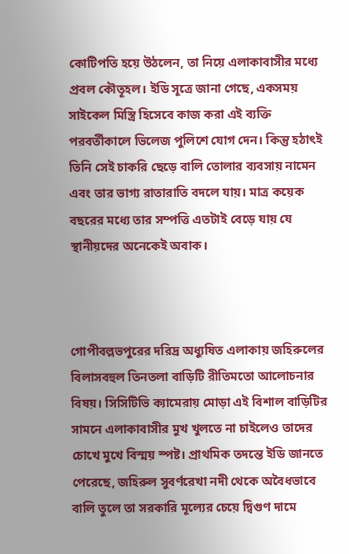কোটিপতি হয়ে উঠলেন, তা নিয়ে এলাকাবাসীর মধ্যে প্রবল কৌতূহল। ইডি সূত্রে জানা গেছে, একসময় সাইকেল মিস্ত্রি হিসেবে কাজ করা এই ব্যক্তি পরবর্তীকালে ভিলেজ পুলিশে যোগ দেন। কিন্তু হঠাৎই তিনি সেই চাকরি ছেড়ে বালি তোলার ব্যবসায় নামেন এবং তার ভাগ্য রাতারাতি বদলে যায়। মাত্র কয়েক বছরের মধ্যে তার সম্পত্তি এতটাই বেড়ে যায় যে স্থানীয়দের অনেকেই অবাক।



গোপীবল্লভপুরের দরিদ্র অধ্যুষিত এলাকায় জহিরুলের বিলাসবহুল তিনতলা বাড়িটি রীতিমতো আলোচনার বিষয়। সিসিটিভি ক্যামেরায় মোড়া এই বিশাল বাড়িটির সামনে এলাকাবাসীর মুখ খুলতে না চাইলেও তাদের চোখে মুখে বিস্ময় স্পষ্ট। প্রাথমিক তদন্তে ইডি জানতে পেরেছে, জহিরুল সুবর্ণরেখা নদী থেকে অবৈধভাবে বালি তুলে তা সরকারি মূল্যের চেয়ে দ্বিগুণ দামে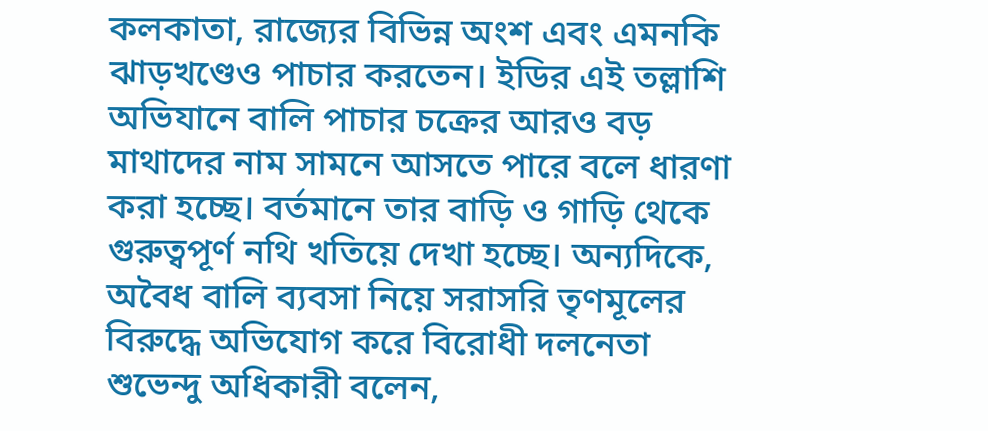কলকাতা, রাজ্যের বিভিন্ন অংশ এবং এমনকি ঝাড়খণ্ডেও পাচার করতেন। ইডির এই তল্লাশি অভিযানে বালি পাচার চক্রের আরও বড় মাথাদের নাম সামনে আসতে পারে বলে ধারণা করা হচ্ছে। বর্তমানে তার বাড়ি ও গাড়ি থেকে গুরুত্বপূর্ণ নথি খতিয়ে দেখা হচ্ছে। অন্যদিকে, অবৈধ বালি ব্যবসা নিয়ে সরাসরি তৃণমূলের বিরুদ্ধে অভিযোগ করে বিরোধী দলনেতা শুভেন্দু অধিকারী বলেন,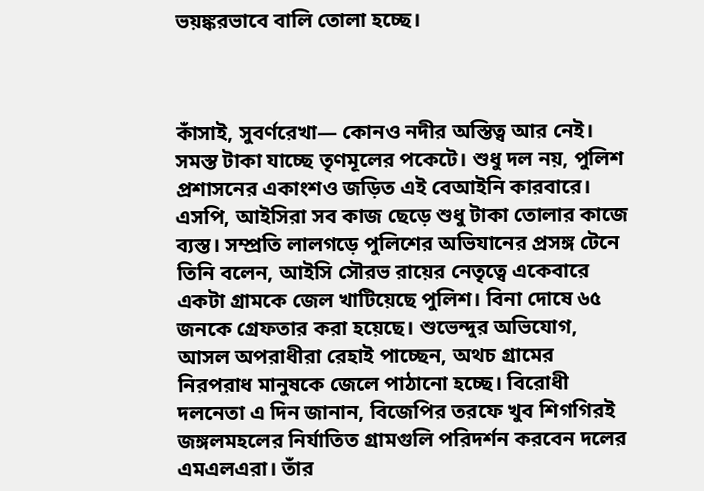ভয়ঙ্করভাবে বালি তোলা হচ্ছে।



কাঁসাই, সুবর্ণরেখা— কোনও নদীর অস্তিত্ব আর নেই। সমস্ত টাকা যাচ্ছে তৃণমূলের পকেটে। শুধু দল নয়, পুলিশ প্রশাসনের একাংশও জড়িত এই বেআইনি কারবারে। এসপি, আইসিরা সব কাজ ছেড়ে শুধু টাকা তোলার কাজে ব্যস্ত। সম্প্রতি লালগড়ে পুলিশের অভিযানের প্রসঙ্গ টেনে তিনি বলেন, আইসি সৌরভ রায়ের নেতৃত্বে একেবারে একটা গ্রামকে জেল খাটিয়েছে পুলিশ। বিনা দোষে ৬৫ জনকে গ্রেফতার করা হয়েছে। শুভেন্দুর অভিযোগ, আসল অপরাধীরা রেহাই পাচ্ছেন, অথচ গ্রামের নিরপরাধ মানুষকে জেলে পাঠানো হচ্ছে। বিরোধী দলনেতা এ দিন জানান, বিজেপির তরফে খুব শিগগিরই জঙ্গলমহলের নির্যাতিত গ্রামগুলি পরিদর্শন করবেন দলের এমএলএরা। তাঁর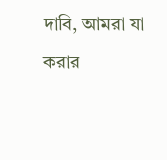দাবি, আমরা যা করার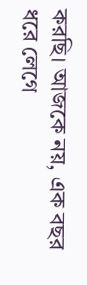করছি। আজকে নয়, এক বছর ধরে লেগে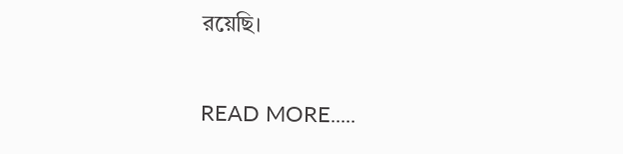রয়েছি।

READ MORE.....